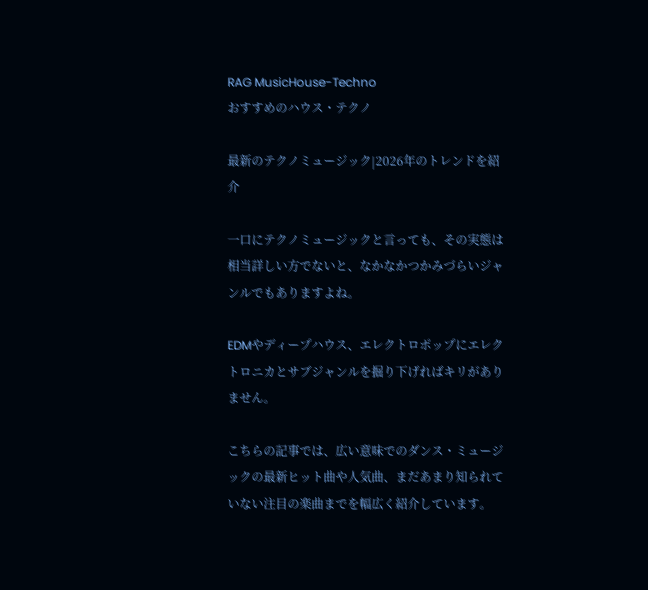RAG MusicHouse-Techno
おすすめのハウス・テクノ

最新のテクノミュージック|2026年のトレンドを紹介

一口にテクノミュージックと言っても、その実態は相当詳しい方でないと、なかなかつかみづらいジャンルでもありますよね。

EDMやディープハウス、エレクトロポップにエレクトロニカとサブジャンルを掘り下げればキリがありません。

こちらの記事では、広い意味でのダンス・ミュージックの最新ヒット曲や人気曲、まだあまり知られていない注目の楽曲までを幅広く紹介しています。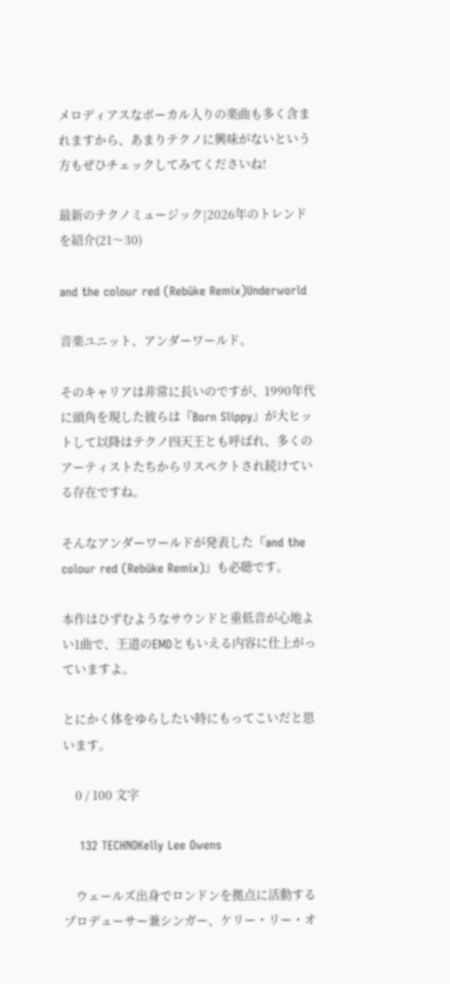メロディアスなボーカル入りの楽曲も多く含まれますから、あまりテクノに興味がないという方もぜひチェックしてみてくださいね!

最新のテクノミュージック|2026年のトレンドを紹介(21〜30)

and the colour red (Rebūke Remix)Underworld

音楽ユニット、アンダーワールド。

そのキャリアは非常に長いのですが、1990年代に頭角を現した彼らは『Born Slippy』が大ヒットして以降はテクノ四天王とも呼ばれ、多くのアーティストたちからリスペクトされ続けている存在ですね。

そんなアンダーワールドが発表した『and the colour red (Rebūke Remix)』も必聴です。

本作はひずむようなサウンドと重低音が心地よい1曲で、王道のEMDともいえる内容に仕上がっていますよ。

とにかく体をゆらしたい時にもってこいだと思います。

    0 / 100 文字

    132 TECHNOKelly Lee Owens

    ウェールズ出身でロンドンを拠点に活動するプロデューサー兼シンガー、ケリー・リー・オ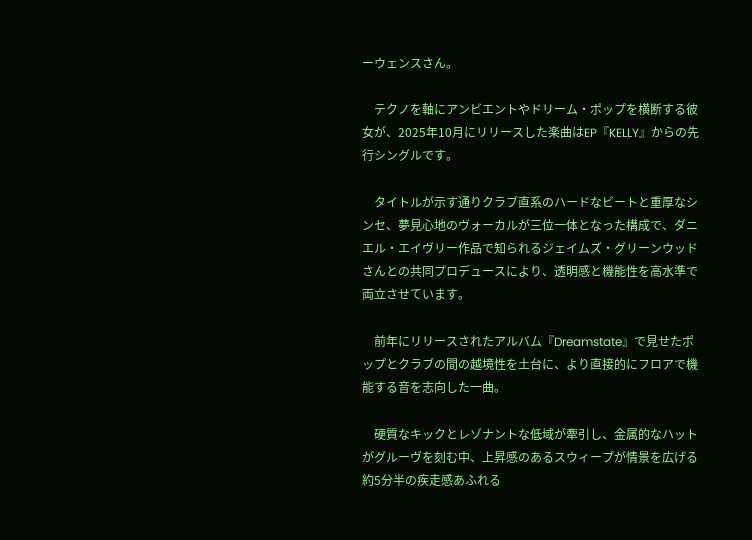ーウェンスさん。

    テクノを軸にアンビエントやドリーム・ポップを横断する彼女が、2025年10月にリリースした楽曲はEP『KELLY』からの先行シングルです。

    タイトルが示す通りクラブ直系のハードなビートと重厚なシンセ、夢見心地のヴォーカルが三位一体となった構成で、ダニエル・エイヴリー作品で知られるジェイムズ・グリーンウッドさんとの共同プロデュースにより、透明感と機能性を高水準で両立させています。

    前年にリリースされたアルバム『Dreamstate』で見せたポップとクラブの間の越境性を土台に、より直接的にフロアで機能する音を志向した一曲。

    硬質なキックとレゾナントな低域が牽引し、金属的なハットがグルーヴを刻む中、上昇感のあるスウィープが情景を広げる約5分半の疾走感あふれる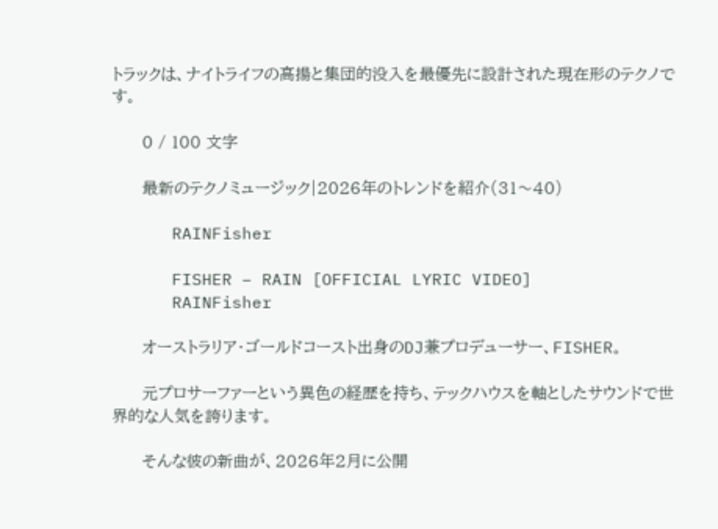トラックは、ナイトライフの高揚と集団的没入を最優先に設計された現在形のテクノです。

      0 / 100 文字

      最新のテクノミュージック|2026年のトレンドを紹介(31〜40)

      RAINFisher

      FISHER – RAIN [OFFICIAL LYRIC VIDEO]
      RAINFisher

      オーストラリア・ゴールドコースト出身のDJ兼プロデューサー、FISHER。

      元プロサーファーという異色の経歴を持ち、テックハウスを軸としたサウンドで世界的な人気を誇ります。

      そんな彼の新曲が、2026年2月に公開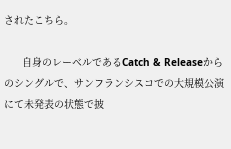されたこちら。

      自身のレーベルであるCatch & Releaseからのシングルで、サンフランシスコでの大規模公演にて未発表の状態で披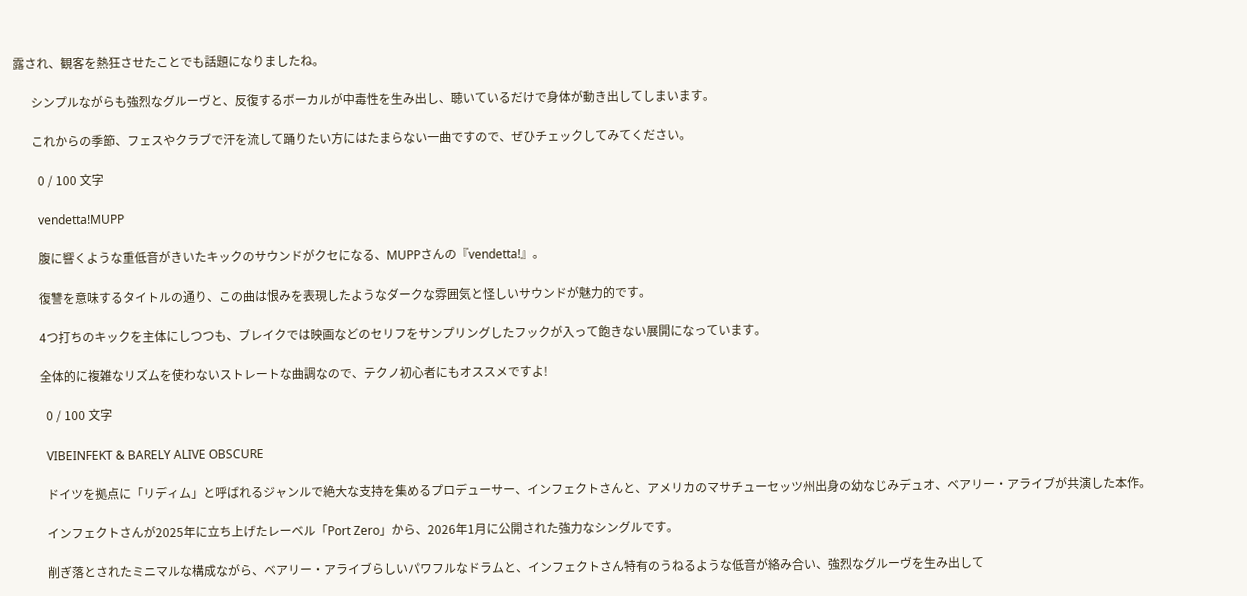露され、観客を熱狂させたことでも話題になりましたね。

      シンプルながらも強烈なグルーヴと、反復するボーカルが中毒性を生み出し、聴いているだけで身体が動き出してしまいます。

      これからの季節、フェスやクラブで汗を流して踊りたい方にはたまらない一曲ですので、ぜひチェックしてみてください。

        0 / 100 文字

        vendetta!MUPP

        腹に響くような重低音がきいたキックのサウンドがクセになる、MUPPさんの『vendetta!』。

        復讐を意味するタイトルの通り、この曲は恨みを表現したようなダークな雰囲気と怪しいサウンドが魅力的です。

        4つ打ちのキックを主体にしつつも、ブレイクでは映画などのセリフをサンプリングしたフックが入って飽きない展開になっています。

        全体的に複雑なリズムを使わないストレートな曲調なので、テクノ初心者にもオススメですよ!

          0 / 100 文字

          VIBEINFEKT & BARELY ALIVE OBSCURE

          ドイツを拠点に「リディム」と呼ばれるジャンルで絶大な支持を集めるプロデューサー、インフェクトさんと、アメリカのマサチューセッツ州出身の幼なじみデュオ、ベアリー・アライブが共演した本作。

          インフェクトさんが2025年に立ち上げたレーベル「Port Zero」から、2026年1月に公開された強力なシングルです。

          削ぎ落とされたミニマルな構成ながら、ベアリー・アライブらしいパワフルなドラムと、インフェクトさん特有のうねるような低音が絡み合い、強烈なグルーヴを生み出して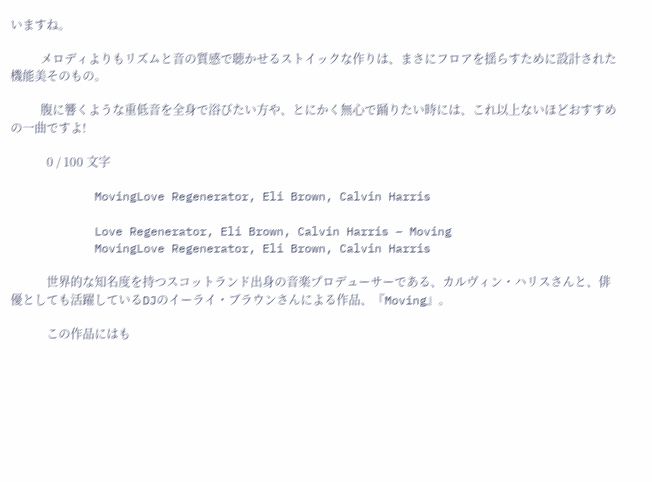いますね。

          メロディよりもリズムと音の質感で聴かせるストイックな作りは、まさにフロアを揺らすために設計された機能美そのもの。

          腹に響くような重低音を全身で浴びたい方や、とにかく無心で踊りたい時には、これ以上ないほどおすすめの一曲ですよ!

            0 / 100 文字

            MovingLove Regenerator, Eli Brown, Calvin Harris

            Love Regenerator, Eli Brown, Calvin Harris – Moving
            MovingLove Regenerator, Eli Brown, Calvin Harris

            世界的な知名度を持つスコットランド出身の音楽プロデューサーである、カルヴィン・ハリスさんと、俳優としても活躍しているDJのイーライ・ブラウンさんによる作品、『Moving』。

            この作品にはも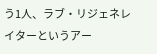う1人、ラブ・リジェネレイターというアー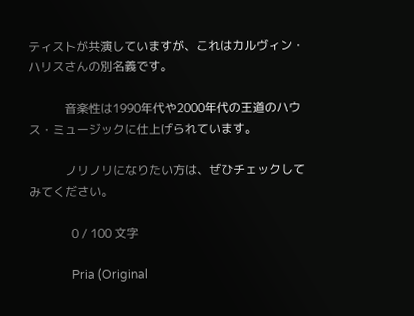ティストが共演していますが、これはカルヴィン・ハリスさんの別名義です。

            音楽性は1990年代や2000年代の王道のハウス・ミュージックに仕上げられています。

            ノリノリになりたい方は、ぜひチェックしてみてください。

              0 / 100 文字

              Pria (Original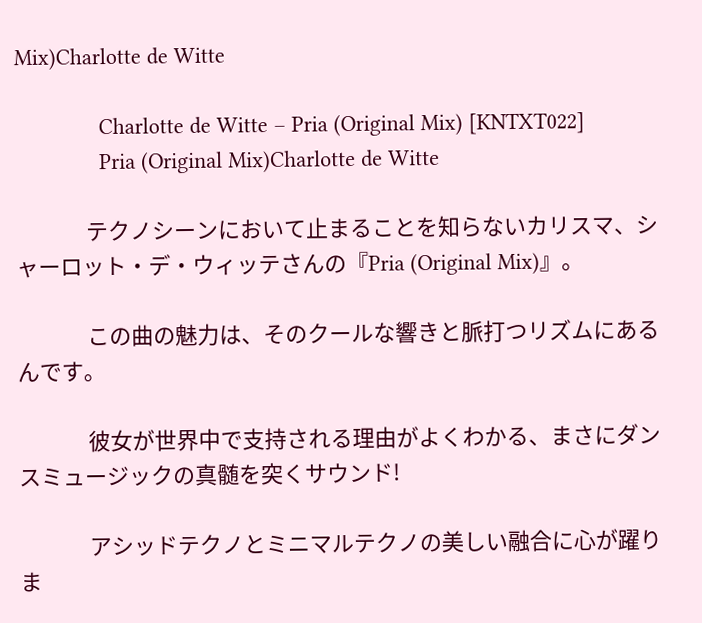Mix)Charlotte de Witte

              Charlotte de Witte – Pria (Original Mix) [KNTXT022]
              Pria (Original Mix)Charlotte de Witte

              テクノシーンにおいて止まることを知らないカリスマ、シャーロット・デ・ウィッテさんの『Pria (Original Mix)』。

              この曲の魅力は、そのクールな響きと脈打つリズムにあるんです。

              彼女が世界中で支持される理由がよくわかる、まさにダンスミュージックの真髄を突くサウンド!

              アシッドテクノとミニマルテクノの美しい融合に心が躍りま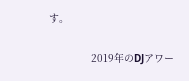す。

              2019年のDJアワー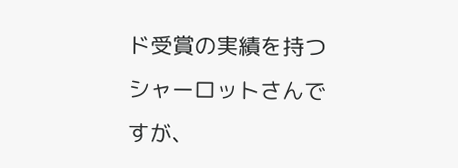ド受賞の実績を持つシャーロットさんですが、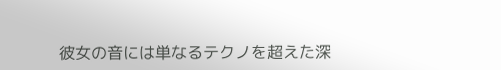彼女の音には単なるテクノを超えた深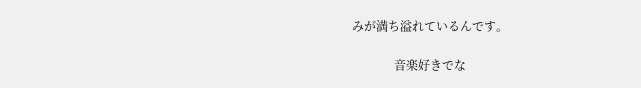みが満ち溢れているんです。

              音楽好きでな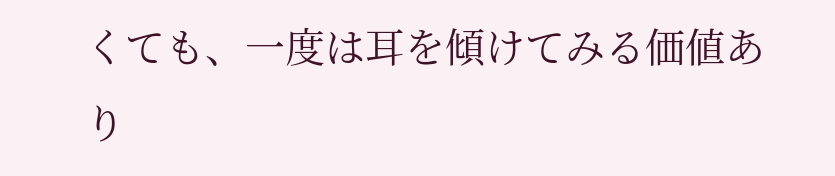くても、一度は耳を傾けてみる価値あり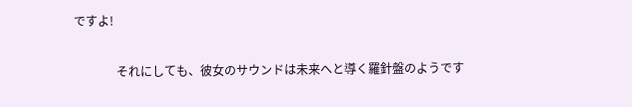ですよ!

              それにしても、彼女のサウンドは未来へと導く羅針盤のようです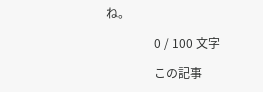ね。

                0 / 100 文字

                この記事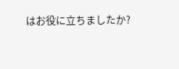はお役に立ちましたか?